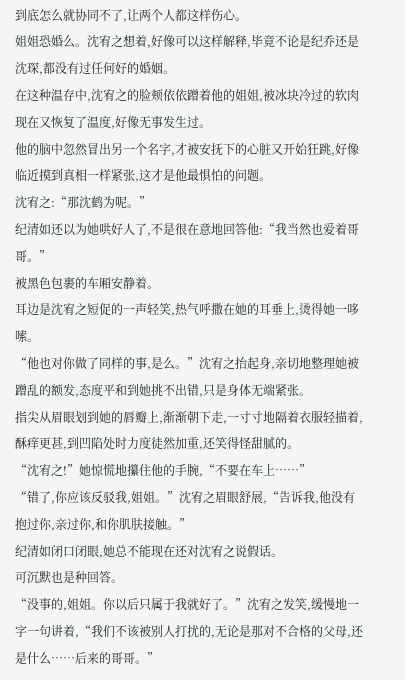到底怎么就协同不了,让两个人都这样伤心。
姐姐恐婚么。沈宥之想着,好像可以这样解释,毕竟不论是纪乔还是沈琛,都没有过任何好的婚姻。
在这种温存中,沈宥之的脸颊依依蹭着他的姐姐,被冰块冷过的软肉现在又恢复了温度,好像无事发生过。
他的脑中忽然冒出另一个名字,才被安抚下的心脏又开始狂跳,好像临近摸到真相一样紧张,这才是他最惧怕的问题。
沈宥之:“那沈鹤为呢。”
纪清如还以为她哄好人了,不是很在意地回答他:“我当然也爱着哥哥。”
被黑色包裹的车厢安静着。
耳边是沈宥之短促的一声轻笑,热气呼撒在她的耳垂上,烫得她一哆嗦。
“他也对你做了同样的事,是么。”沈宥之抬起身,亲切地整理她被蹭乱的额发,态度平和到她挑不出错,只是身体无端紧张。
指尖从眉眼划到她的唇瓣上,渐渐朝下走,一寸寸地隔着衣服轻描着,酥痒更甚,到凹陷处时力度徒然加重,还笑得怪甜腻的。
“沈宥之!”她惊慌地攥住他的手腕,“不要在车上……”
“错了,你应该反驳我,姐姐。”沈宥之眉眼舒展,“告诉我,他没有抱过你,亲过你,和你肌肤接触。”
纪清如闭口闭眼,她总不能现在还对沈宥之说假话。
可沉默也是种回答。
“没事的,姐姐。你以后只属于我就好了。”沈宥之发笑,缓慢地一字一句讲着,“我们不该被别人打扰的,无论是那对不合格的父母,还是什么……后来的哥哥。”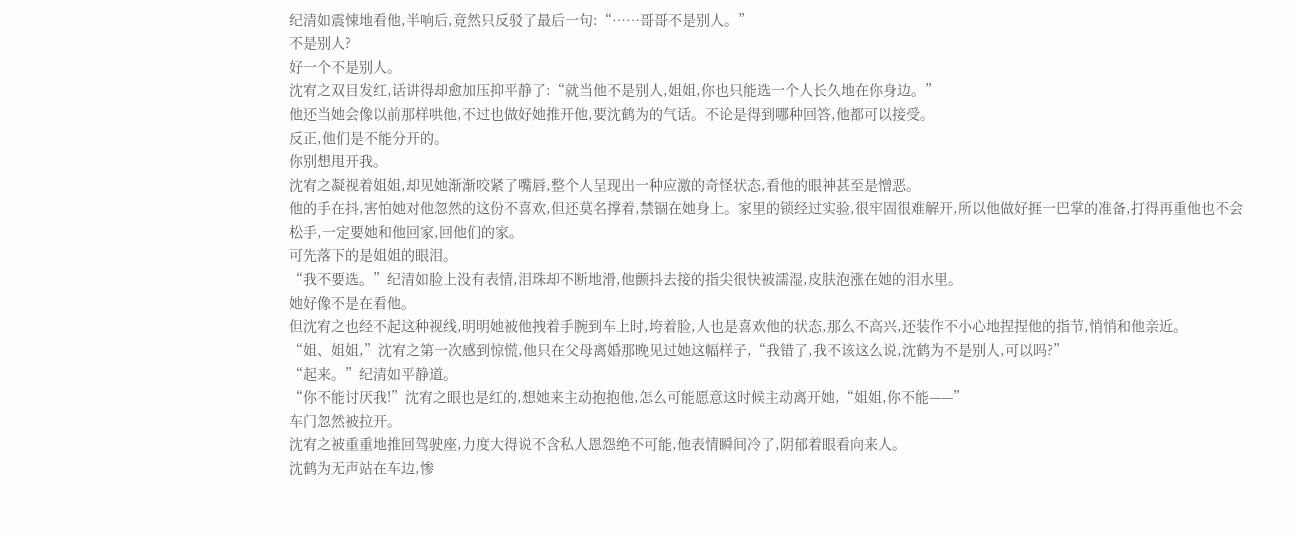纪清如震悚地看他,半响后,竟然只反驳了最后一句:“……哥哥不是别人。”
不是别人?
好一个不是别人。
沈宥之双目发红,话讲得却愈加压抑平静了:“就当他不是别人,姐姐,你也只能选一个人长久地在你身边。”
他还当她会像以前那样哄他,不过也做好她推开他,要沈鹤为的气话。不论是得到哪种回答,他都可以接受。
反正,他们是不能分开的。
你别想甩开我。
沈宥之凝视着姐姐,却见她渐渐咬紧了嘴唇,整个人呈现出一种应激的奇怪状态,看他的眼神甚至是憎恶。
他的手在抖,害怕她对他忽然的这份不喜欢,但还莫名撑着,禁锢在她身上。家里的锁经过实验,很牢固很难解开,所以他做好捱一巴掌的准备,打得再重他也不会松手,一定要她和他回家,回他们的家。
可先落下的是姐姐的眼泪。
“我不要选。”纪清如脸上没有表情,泪珠却不断地滑,他颤抖去接的指尖很快被濡湿,皮肤泡涨在她的泪水里。
她好像不是在看他。
但沈宥之也经不起这种视线,明明她被他拽着手腕到车上时,垮着脸,人也是喜欢他的状态,那么不高兴,还装作不小心地捏捏他的指节,悄悄和他亲近。
“姐、姐姐,”沈宥之第一次感到惊慌,他只在父母离婚那晚见过她这幅样子,“我错了,我不该这么说,沈鹤为不是别人,可以吗?”
“起来。”纪清如平静道。
“你不能讨厌我!”沈宥之眼也是红的,想她来主动抱抱他,怎么可能愿意这时候主动离开她,“姐姐,你不能——”
车门忽然被拉开。
沈宥之被重重地推回驾驶座,力度大得说不含私人恩怨绝不可能,他表情瞬间冷了,阴郁着眼看向来人。
沈鹤为无声站在车边,惨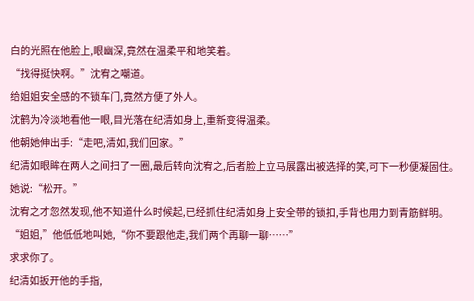白的光照在他脸上,眼幽深,竟然在温柔平和地笑着。
“找得挺快啊。”沈宥之嘲道。
给姐姐安全感的不锁车门,竟然方便了外人。
沈鹤为冷淡地看他一眼,目光落在纪清如身上,重新变得温柔。
他朝她伸出手:“走吧,清如,我们回家。”
纪清如眼眸在两人之间扫了一圈,最后转向沈宥之,后者脸上立马展露出被选择的笑,可下一秒便凝固住。
她说:“松开。”
沈宥之才忽然发现,他不知道什么时候起,已经抓住纪清如身上安全带的锁扣,手背也用力到青筋鲜明。
“姐姐,”他低低地叫她,“你不要跟他走,我们两个再聊一聊……”
求求你了。
纪清如扳开他的手指,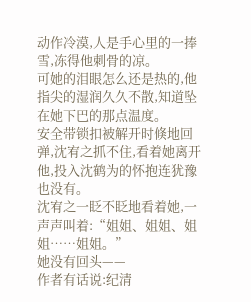动作冷漠,人是手心里的一捧雪,冻得他刺骨的凉。
可她的泪眼怎么还是热的,他指尖的湿润久久不散,知道坠在她下巴的那点温度。
安全带锁扣被解开时倏地回弹,沈宥之抓不住,看着她离开他,投入沈鹤为的怀抱连犹豫也没有。
沈宥之一眨不眨地看着她,一声声叫着:“姐姐、姐姐、姐姐……姐姐。”
她没有回头——
作者有话说:纪清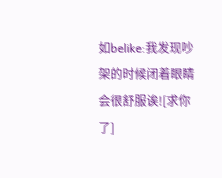如belike:我发现吵架的时候闭着眼睛会很舒服诶![求你了]